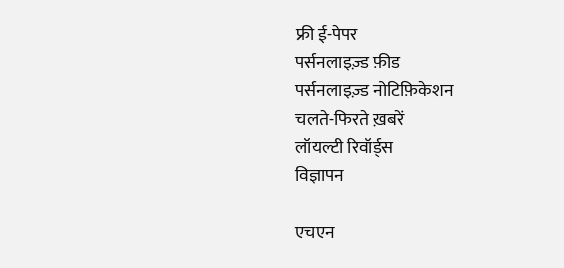फ्री ई-पेपर
पर्सनलाइज़्ड फ़ीड
पर्सनलाइज़्ड नोटिफ़िकेशन
चलते-फिरते ख़बरें
लॉयल्टी रिवॉर्ड्स
विज्ञापन

एचएन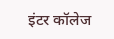इंटर कॉलेज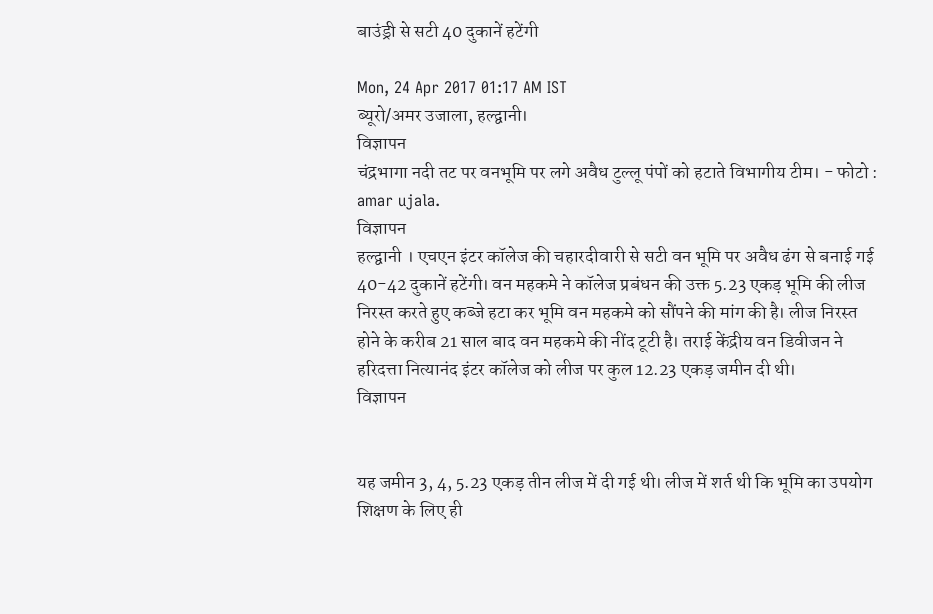बाउंड्री से सटी 40 दुकानें हटेंगी

Mon, 24 Apr 2017 01:17 AM IST
ब्यूरो/अमर उजाला, हल्द्वानी।
विज्ञापन
चंद्रभागा नदी तट पर वनभूमि पर लगे अवैध टुल्लू पंपों को हटाते विभागीय टीम। - फोटो : amar ujala.
विज्ञापन
हल्द्वानी । एचएन इंटर कॉलेज की चहारदीवारी से सटी वन भूमि पर अवैध ढंग से बनाई गई 40-42 दुकानें हटेंगी। वन महकमे ने कॉलेज प्रबंधन की उक्त 5.23 एकड़ भूमि की लीज निरस्त करते हुए कब्जे हटा कर भूमि वन महकमे को सौंपने की मांग की है। लीज निरस्त होने के करीब 21 साल बाद वन महकमे की नींद टूटी है। तराई केंद्रीय वन डिवीजन ने हरिदत्ता नित्यानंद इंटर कॉलेज को लीज पर कुल 12.23 एकड़ जमीन दी थी।
विज्ञापन


यह जमीन 3, 4, 5.23 एकड़ तीन लीज में दी गई थी। लीज में शर्त थी कि भूमि का उपयोग शिक्षण के लिए ही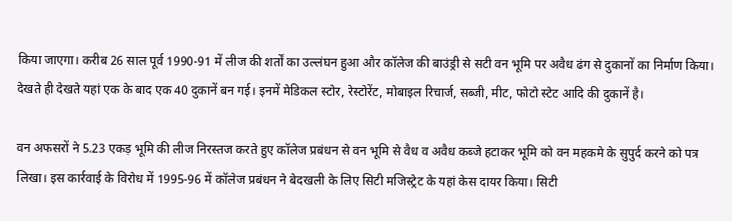किया जाएगा। करीब 26 साल पूर्व 1990-91 में लीज की शर्तों का उल्लंघन हुआ और कॉलेज की बाउंड्री से सटी वन भूमि पर अवैध ढंग से दुकानों का निर्माण किया। देखते ही देखते यहां एक के बाद एक 40 दुकानें बन गई। इनमें मेडिकल स्टोर, रेस्टोरेंट, मोबाइल रिचार्ज, सब्जी, मीट, फोटो स्टेट आदि की दुकानें है।

वन अफसरों ने 5.23 एकड़ भूमि की लीज निरस्तज करते हुए कॉलेज प्रबंधन से वन भूमि से वैध व अवैध कब्जे हटाकर भूमि को वन महकमे के सुपुर्द करने को पत्र लिखा। इस कार्रवाई के विरोध में 1995-96 में कॉलेज प्रबंधन ने बेदखली के लिए सिटी मजिस्ट्रेट के यहां केस दायर किया। सिटी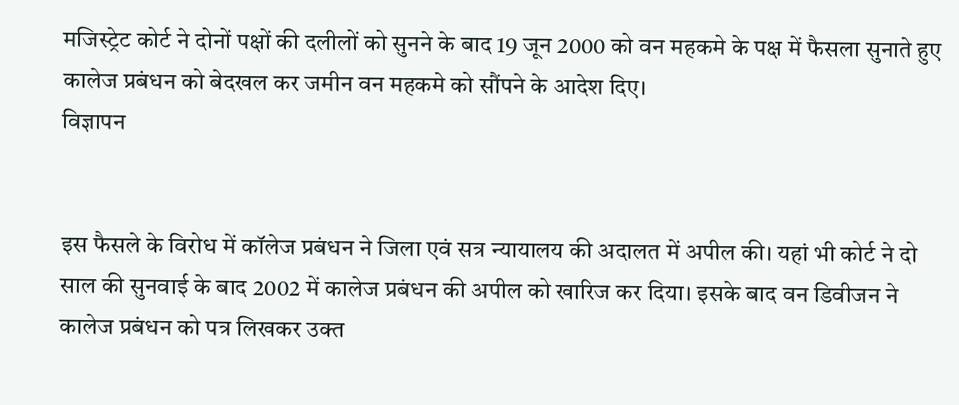मजिस्ट्रेट कोर्ट ने दोनों पक्षों की दलीलों को सुनने के बाद 19 जून 2000 को वन महकमे के पक्ष में फैसला सुनाते हुए कालेज प्रबंधन को बेदखल कर जमीन वन महकमे को सौंपने के आदेश दिए।
विज्ञापन


इस फैसले के विरोध में कॉलेज प्रबंधन ने जिला एवं सत्र न्यायालय की अदालत में अपील की। यहां भी कोर्ट ने दो साल की सुनवाई के बाद 2002 में कालेज प्रबंधन की अपील को खारिज कर दिया। इसके बाद वन डिवीजन ने कालेज प्रबंधन को पत्र लिखकर उक्त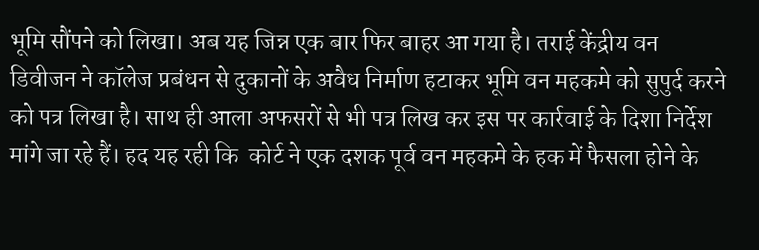भूमि सौंपने को लिखा। अब यह जिन्न एक बार फिर बाहर आ गया है। तराई केंद्रीय वन डिवीजन ने कॉलेज प्रबंधन से दुकानों के अवैध निर्माण हटाकर भूमि वन महकमे को सुपुर्द करने को पत्र लिखा है। साथ ही आला अफसरों से भी पत्र लिख कर इस पर कार्रवाई के दिशा निर्देश मांगे जा रहे हैं। हद यह रही कि  कोर्ट ने एक दशक पूर्व वन महकमे के हक में फैसला होने के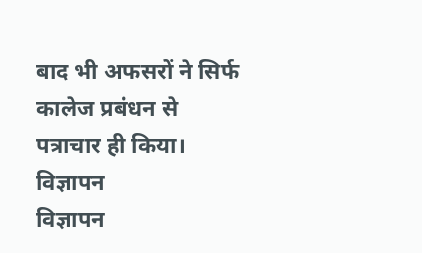बाद भी अफसरों ने सिर्फ कालेज प्रबंधन से पत्राचार ही किया।
विज्ञापन
विज्ञापन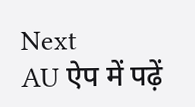Next
AU ऐप में पढ़ें